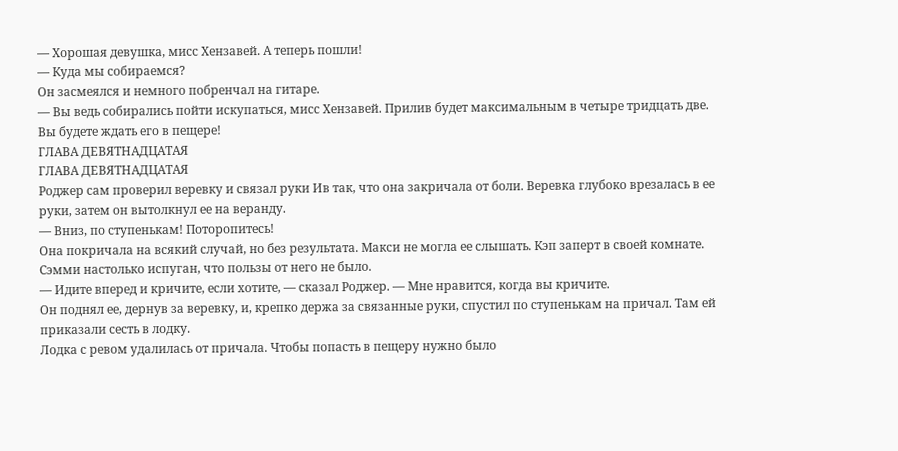— Хорошая девушка, мисс Хензавей. А теперь пошли!
— Куда мы собираемся?
Он засмеялся и немного побренчал на гитаре.
— Вы ведь собирались пойти искупаться, мисс Хензавей. Прилив будет максимальным в четыре тридцать две. Вы будете ждать его в пещере!
ГЛАВА ДЕВЯТНАДЦАТАЯ
ГЛАВА ДЕВЯТНАДЦАТАЯ
Роджер сам проверил веревку и связал руки Ив так, что она закричала от боли. Веревка глубоко врезалась в ее руки, затем он вытолкнул ее на веранду.
— Вниз, по ступенькам! Поторопитесь!
Она покричала на всякий случай, но без результата. Макси не могла ее слышать. Кэп заперт в своей комнате. Сэмми настолько испуган, что пользы от него не было.
— Идите вперед и кричите, если хотите, — сказал Роджер. — Мне нравится, когда вы кричите.
Он поднял ее, дернув за веревку, и, крепко держа за связанные руки, спустил по ступенькам на причал. Там ей приказали сесть в лодку.
Лодка с ревом удалилась от причала. Чтобы попасть в пещеру нужно было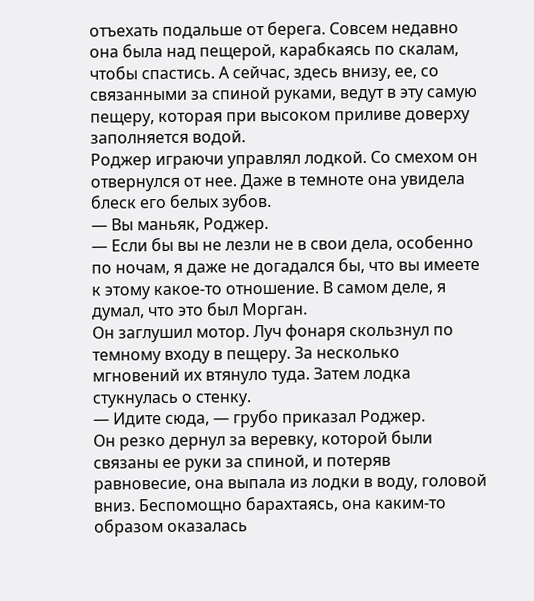отъехать подальше от берега. Совсем недавно она была над пещерой, карабкаясь по скалам, чтобы спастись. А сейчас, здесь внизу, ее, со связанными за спиной руками, ведут в эту самую пещеру, которая при высоком приливе доверху заполняется водой.
Роджер играючи управлял лодкой. Со смехом он отвернулся от нее. Даже в темноте она увидела блеск его белых зубов.
— Вы маньяк, Роджер.
— Если бы вы не лезли не в свои дела, особенно по ночам, я даже не догадался бы, что вы имеете к этому какое-то отношение. В самом деле, я думал, что это был Морган.
Он заглушил мотор. Луч фонаря скользнул по темному входу в пещеру. За несколько мгновений их втянуло туда. Затем лодка стукнулась о стенку.
— Идите сюда, — грубо приказал Роджер.
Он резко дернул за веревку, которой были связаны ее руки за спиной, и потеряв равновесие, она выпала из лодки в воду, головой вниз. Беспомощно барахтаясь, она каким-то образом оказалась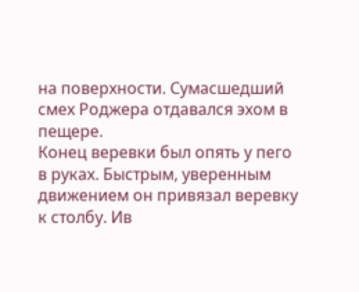на поверхности. Сумасшедший смех Роджера отдавался эхом в пещере.
Конец веревки был опять у пего в руках. Быстрым, уверенным движением он привязал веревку к столбу. Ив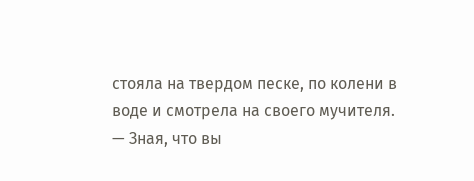стояла на твердом песке, по колени в воде и смотрела на своего мучителя.
— Зная, что вы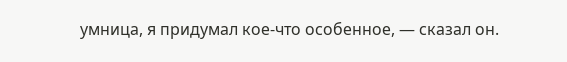умница, я придумал кое-что особенное, — сказал он.